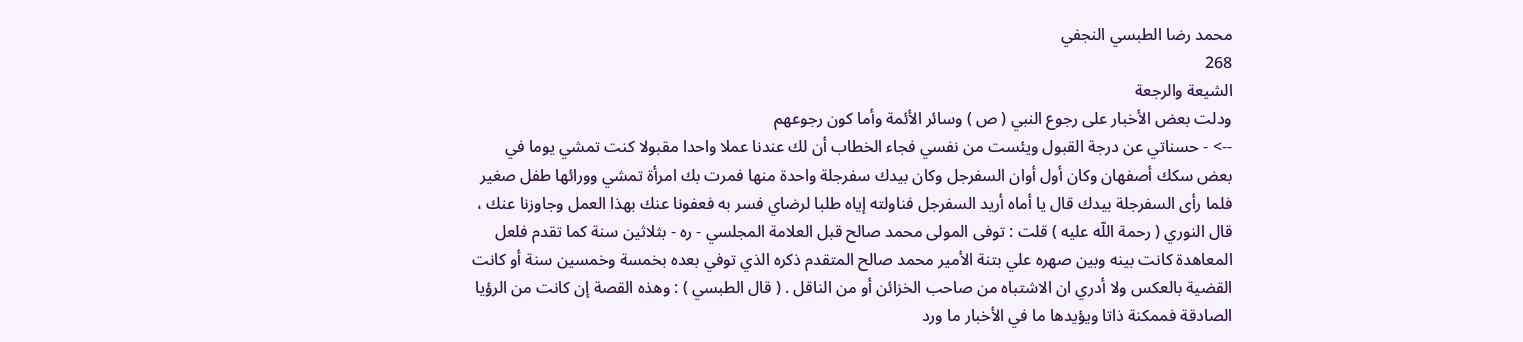محمد رضا الطبسي النجفي
268
الشيعة والرجعة
ودلت بعض الأخبار على رجوع النبي ( ص ) وسائر الأئمة وأما كون رجوعهم
--> - حسناتي عن درجة القبول ويئست من نفسي فجاء الخطاب أن لك عندنا عملا واحدا مقبولا كنت تمشي يوما في بعض سكك أصفهان وكان أول أوان السفرجل وكان بيدك سفرجلة واحدة منها فمرت بك امرأة تمشي وورائها طفل صغير فلما رأى السفرجلة بيدك قال يا أماه أريد السفرجل فناولته إياه طلبا لرضاي فسر به فعفونا عنك بهذا العمل وجاوزنا عنك ، قال النوري ( رحمة اللّه عليه ) قلت : توفى المولى محمد صالح قبل العلامة المجلسي - ره - بثلاثين سنة كما تقدم فلعل المعاهدة كانت بينه وبين صهره علي بتنة الأمير محمد صالح المتقدم ذكره الذي توفي بعده بخمسة وخمسين سنة أو كانت القضية بالعكس ولا أدري ان الاشتباه من صاحب الخزائن أو من الناقل . ( قال الطبسي ) : وهذه القصة إن كانت من الرؤيا الصادقة فممكنة ذاتا ويؤيدها ما في الأخبار ما ورد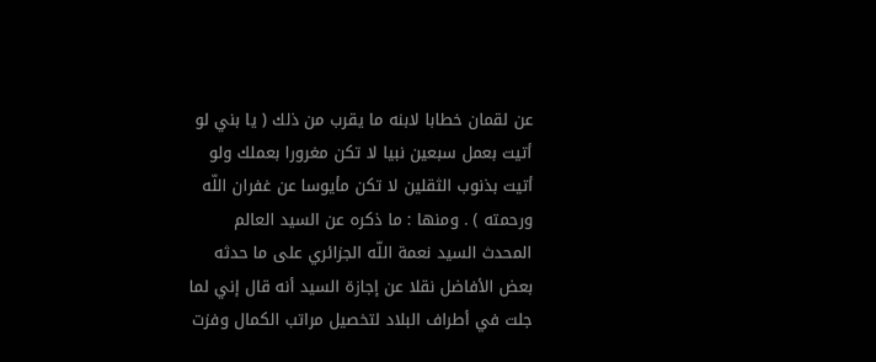عن لقمان خطابا لابنه ما يقرب من ذلك ( يا بني لو أتيت بعمل سبعين نبيا لا تكن مغرورا بعملك ولو أتيت بذنوب الثقلين لا تكن مأيوسا عن غفران اللّه ورحمته ) . ومنها : ما ذكره عن السيد العالم المحدث السيد نعمة اللّه الجزائري على ما حدثه بعض الأفاضل نقلا عن إجازة السيد أنه قال إني لما جلت في أطراف البلاد لتخصيل مراتب الكمال وفزت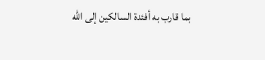بما قارب به أفئدة السالكين إلى اللّه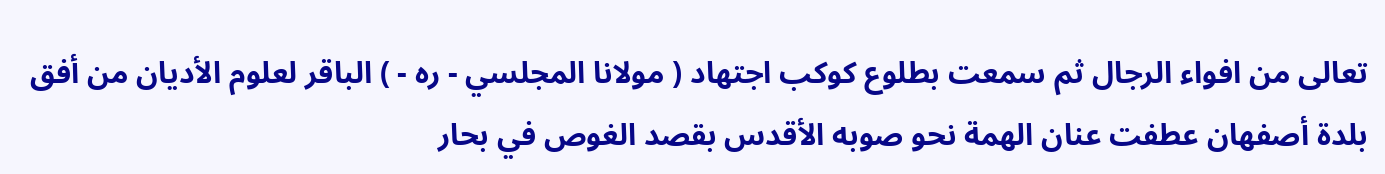تعالى من افواء الرجال ثم سمعت بطلوع كوكب اجتهاد ( مولانا المجلسي - ره - ) الباقر لعلوم الأديان من أفق بلدة أصفهان عطفت عنان الهمة نحو صوبه الأقدس بقصد الغوص في بحار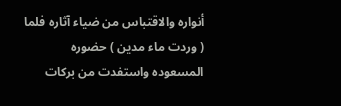أنواره والاقتباس من ضياء آثاره فلما ( وردت ماء مدين ) حضوره المسعوده واستفدت من بركات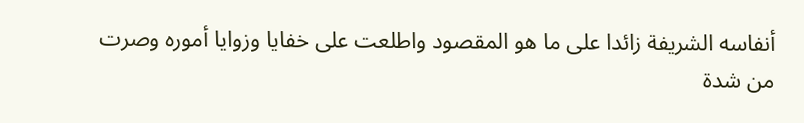أنفاسه الشريفة زائدا على ما هو المقصود واطلعت على خفايا وزوايا أموره وصرت من شدة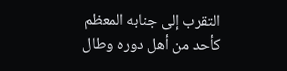التقرب إلى جنابه المعظم كأحد من أهل دوره وطال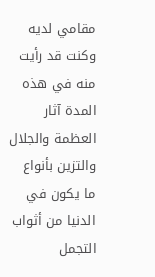مقامي لديه وكنت قد رأيت منه في هذه المدة آثار العظمة والجلال والتزين بأنواع ما يكون في الدنيا من أثواب التجمل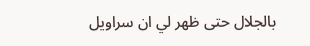بالجلال حتى ظهر لي ان سراويل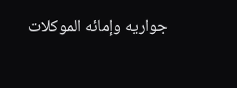جواريه وإمائه الموكلات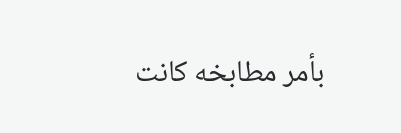بأمر مطابخه كانت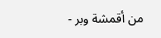من أقمشة وبر -